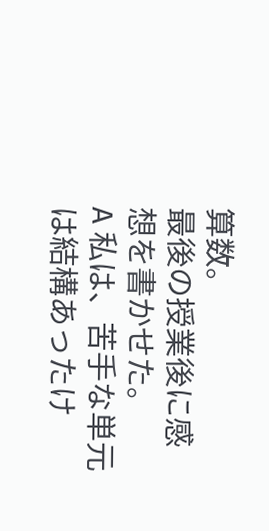算数。
最後の授業後に感想を書かせた。
A 私は、苦手な単元は結構あったけ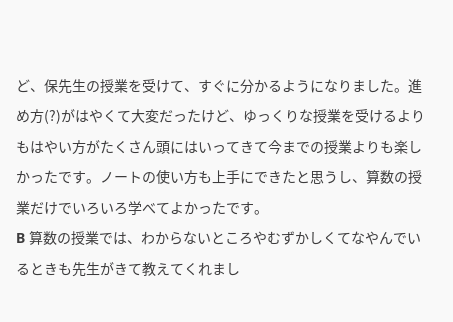ど、保先生の授業を受けて、すぐに分かるようになりました。進め方(?)がはやくて大変だったけど、ゆっくりな授業を受けるよりもはやい方がたくさん頭にはいってきて今までの授業よりも楽しかったです。ノートの使い方も上手にできたと思うし、算数の授業だけでいろいろ学べてよかったです。
B 算数の授業では、わからないところやむずかしくてなやんでいるときも先生がきて教えてくれまし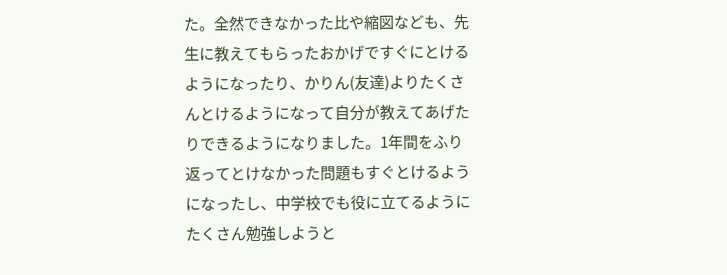た。全然できなかった比や縮図なども、先生に教えてもらったおかげですぐにとけるようになったり、かりん(友達)よりたくさんとけるようになって自分が教えてあげたりできるようになりました。1年間をふり返ってとけなかった問題もすぐとけるようになったし、中学校でも役に立てるようにたくさん勉強しようと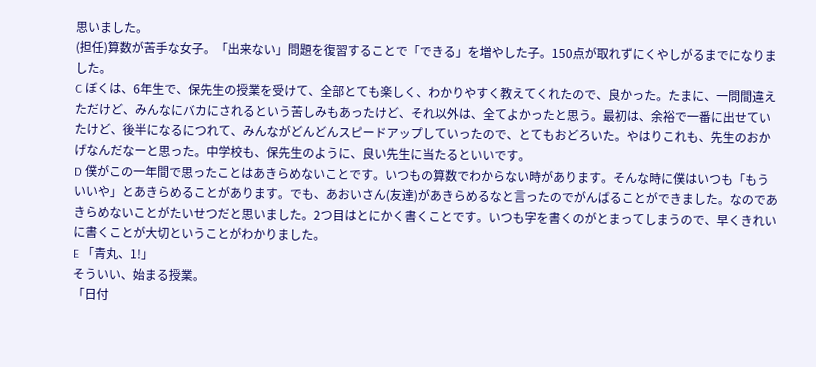思いました。
(担任)算数が苦手な女子。「出来ない」問題を復習することで「できる」を増やした子。150点が取れずにくやしがるまでになりました。
C ぼくは、6年生で、保先生の授業を受けて、全部とても楽しく、わかりやすく教えてくれたので、良かった。たまに、一問間違えただけど、みんなにバカにされるという苦しみもあったけど、それ以外は、全てよかったと思う。最初は、余裕で一番に出せていたけど、後半になるにつれて、みんながどんどんスピードアップしていったので、とてもおどろいた。やはりこれも、先生のおかげなんだなーと思った。中学校も、保先生のように、良い先生に当たるといいです。
D 僕がこの一年間で思ったことはあきらめないことです。いつもの算数でわからない時があります。そんな時に僕はいつも「もういいや」とあきらめることがあります。でも、あおいさん(友達)があきらめるなと言ったのでがんばることができました。なのであきらめないことがたいせつだと思いました。2つ目はとにかく書くことです。いつも字を書くのがとまってしまうので、早くきれいに書くことが大切ということがわかりました。
E 「青丸、1!」
そういい、始まる授業。
「日付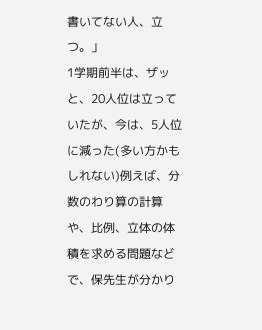書いてない人、立つ。」
1学期前半は、ザッと、20人位は立っていたが、今は、5人位に減った(多い方かもしれない)例えば、分数のわり算の計算や、比例、立体の体積を求める問題などで、保先生が分かり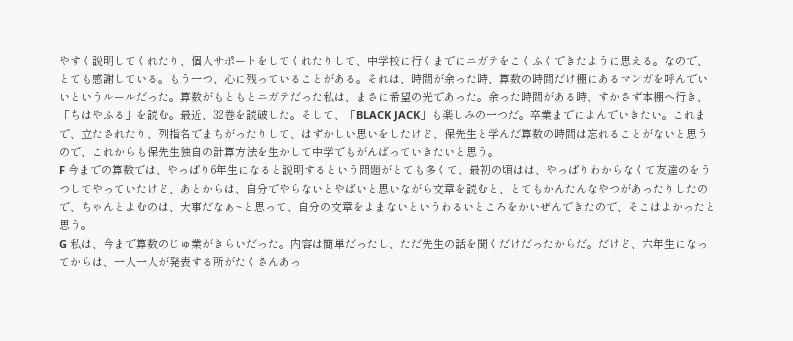やすく説明してくれたり、個人サポートをしてくれたりして、中学校に行くまでにニガテをこくふくできたように思える。なので、とても感謝している。もう一つ、心に残っていることがある。それは、時間が余った時、算数の時間だけ棚にあるマンガを呼んでいいというルールだった。算数がもともとニガテだった私は、まさに希望の光であった。余った時間がある時、すかさず本棚へ行き、「ちはやふる」を読む。最近、32巻を読破した。そして、「BLACK JACK」も楽しみの一つだ。卒業までによんでいきたい。これまで、立たされたり、列指名でまちがったりして、はずかしい思いをしたけど、保先生と学んだ算数の時間は忘れることがないと思うので、これからも保先生独自の計算方法を生かして中学でもがんばっていきたいと思う。
F 今までの算数では、やっぱり6年生になると説明するという問題がとても多くて、最初の頃はは、やっぱりわからなくて友達のをうつしてやっていたけど、あとからは、自分でやらないとやばいと思いながら文章を読むと、とてもかんたんなやつがあったりしたので、ちゃんとよむのは、大事だなぁ~と思って、自分の文章をよまないというわるいところをかいぜんできたので、そこはよかったと思う。
G 私は、今まで算数のじゅ業がきらいだった。内容は簡単だったし、ただ先生の話を聞くだけだったからだ。だけど、六年生になってからは、一人一人が発表する所がたくさんあっ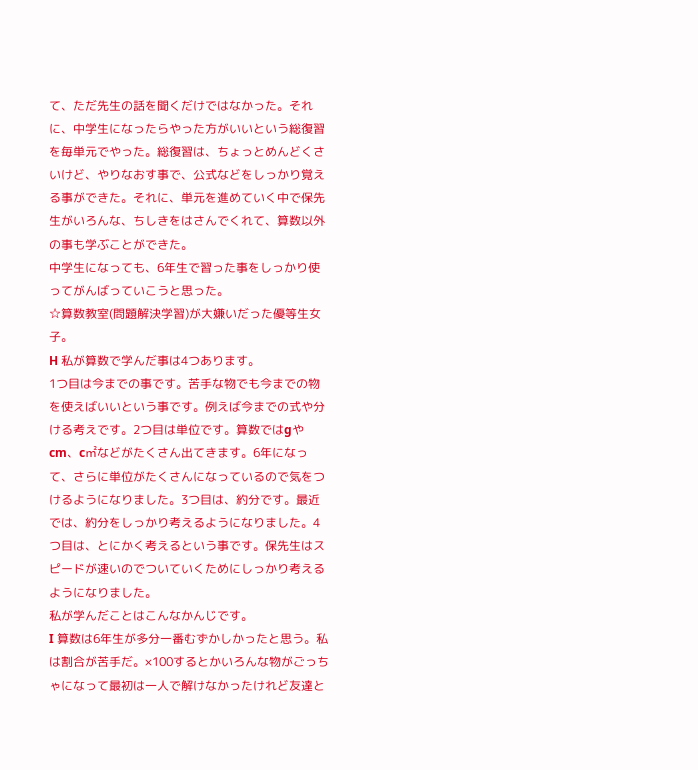て、ただ先生の話を聞くだけではなかった。それに、中学生になったらやった方がいいという総復習を毎単元でやった。総復習は、ちょっとめんどくさいけど、やりなおす事で、公式などをしっかり覚える事ができた。それに、単元を進めていく中で保先生がいろんな、ちしきをはさんでくれて、算数以外の事も学ぶことができた。
中学生になっても、6年生で習った事をしっかり使ってがんばっていこうと思った。
☆算数教室(問題解決学習)が大嫌いだった優等生女子。
H 私が算数で学んだ事は4つあります。
1つ目は今までの事です。苦手な物でも今までの物を使えばいいという事です。例えば今までの式や分ける考えです。2つ目は単位です。算数ではgやcm、c㎡などがたくさん出てきます。6年になって、さらに単位がたくさんになっているので気をつけるようになりました。3つ目は、約分です。最近では、約分をしっかり考えるようになりました。4つ目は、とにかく考えるという事です。保先生はスピードが速いのでついていくためにしっかり考えるようになりました。
私が学んだことはこんなかんじです。
I 算数は6年生が多分一番むずかしかったと思う。私は割合が苦手だ。×100するとかいろんな物がごっちゃになって最初は一人で解けなかったけれど友達と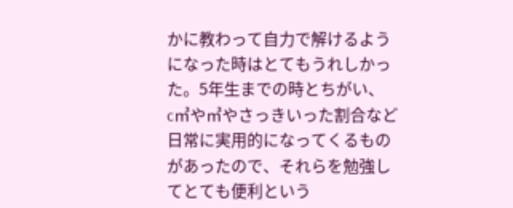かに教わって自力で解けるようになった時はとてもうれしかった。5年生までの時とちがい、c㎥や㎥やさっきいった割合など日常に実用的になってくるものがあったので、それらを勉強してとても便利という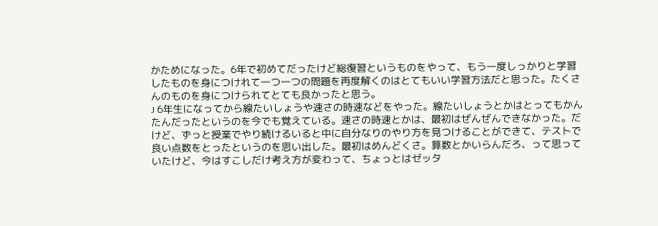かためになった。6年で初めてだったけど総復習というものをやって、もう一度しっかりと学習したものを身につけれて一つ一つの問題を再度解くのはとてもいい学習方法だと思った。たくさんのものを身につけられてとても良かったと思う。
J 6年生になってから線たいしょうや速さの時速などをやった。線たいしょうとかはとってもかんたんだったというのを今でも覚えている。速さの時速とかは、最初はぜんぜんできなかった。だけど、ずっと授業でやり続けるいると中に自分なりのやり方を見つけることができて、テストで良い点数をとったというのを思い出した。最初はめんどくさ。算数とかいらんだろ、って思っていたけど、今はすこしだけ考え方が変わって、ちょっとはゼッタ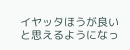イヤッタほうが良いと思えるようになっ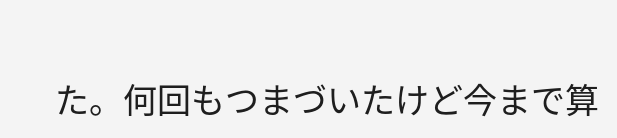た。何回もつまづいたけど今まで算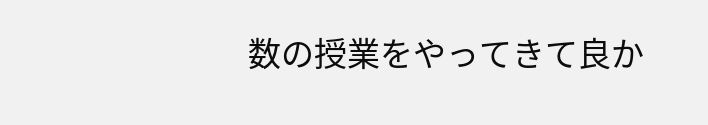数の授業をやってきて良か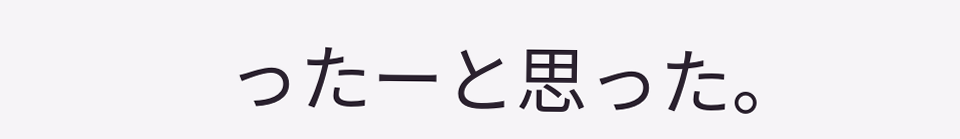ったーと思った。